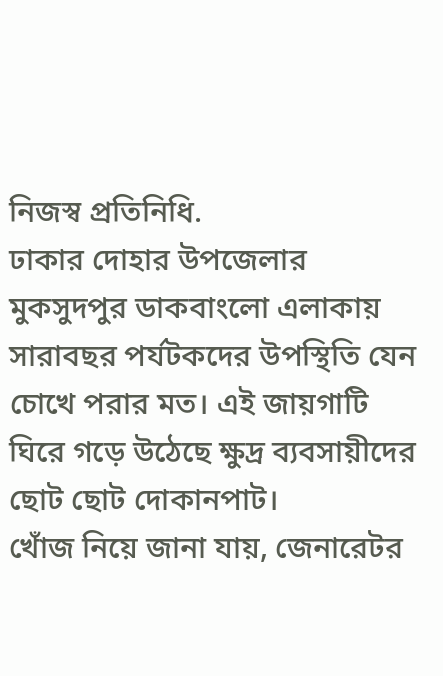নিজস্ব প্রতিনিধি.
ঢাকার দোহার উপজেলার মুকসুদপুর ডাকবাংলো এলাকায় সারাবছর পর্যটকদের উপস্থিতি যেন চোখে পরার মত। এই জায়গাটি ঘিরে গড়ে উঠেছে ক্ষুদ্র ব্যবসায়ীদের ছোট ছোট দোকানপাট।
খোঁজ নিয়ে জানা যায়, জেনারেটর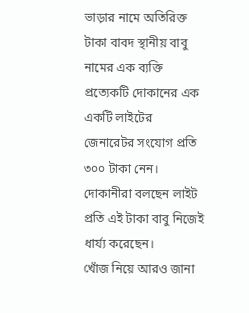ভাড়ার নামে অতিরিক্ত টাকা বাবদ স্থানীয় বাবু নামের এক ব্যক্তি প্রত্যেকটি দোকানের এক একটি লাইটের জেনারেটর সংযোগ প্রতি ৩০০ টাকা নেন। দোকানীরা বলছেন লাইট প্রতি এই টাকা বাবু নিজেই ধার্য্য করেছেন।
খোঁজ নিয়ে আরও জানা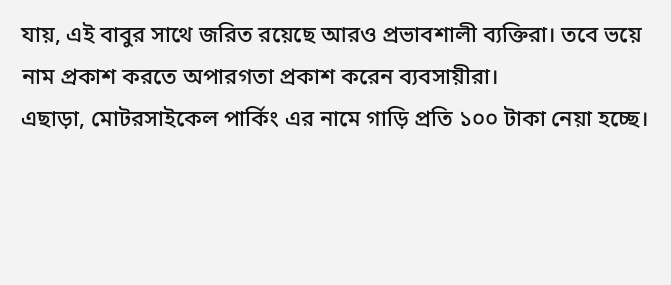যায়, এই বাবুর সাথে জরিত রয়েছে আরও প্রভাবশালী ব্যক্তিরা। তবে ভয়ে নাম প্রকাশ করতে অপারগতা প্রকাশ করেন ব্যবসায়ীরা।
এছাড়া, মোটরসাইকেল পার্কিং এর নামে গাড়ি প্রতি ১০০ টাকা নেয়া হচ্ছে।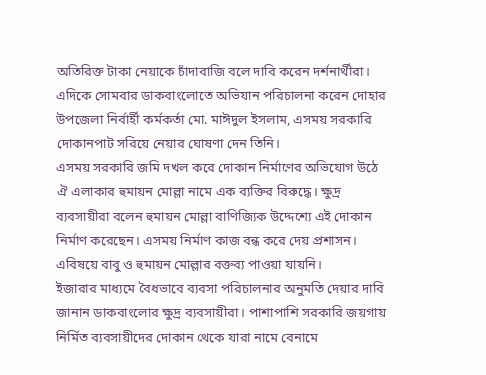অতিরিক্ত টাকা নেয়াকে চাঁদাবাজি বলে দাবি করেন দর্শনার্থীরা।
এদিকে সোমবার ডাকবাংলোতে অভিযান পরিচালনা করেন দোহার উপজেলা নির্বার্হী কর্মকর্তা মো. মাঈদুল ইসলাম, এসময় সরকারি দোকানপাট সরিয়ে নেয়ার ঘোষণা দেন তিনি।
এসময় সরকারি জমি দখল করে দোকান নির্মাণের অভিযোগ উঠে ঐ এলাকার হুমায়ন মোল্লা নামে এক ব্যক্তির বিরুদ্ধে। ক্ষুদ্র ব্যবসায়ীরা বলেন হুমায়ন মোল্লা বাণিজ্যিক উদ্দেশ্যে এই দোকান নির্মাণ করেছেন। এসময় নির্মাণ কাজ বন্ধ করে দেয় প্রশাসন। এবিষয়ে বাবু ও হুমায়ন মোল্লার বক্তব্য পাওয়া যায়নি।
ইজারার মাধ্যমে বৈধভাবে ব্যবসা পরিচালনার অনুমতি দেয়ার দাবি জানান ডাকবাংলোর ক্ষুদ্র ব্যবসায়ীরা। পাশাপাশি সরকারি জয়গায় নির্মিত ব্যবসায়ীদের দোকান থেকে যারা নামে বেনামে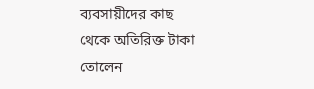ব্যবসায়ীদের কাছ থেকে অতিরিক্ত টাকা তোলেন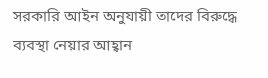সরকারি আইন অনুযায়ী তাদের বিরুদ্ধে ব্যবস্থা নেয়ার আহ্বান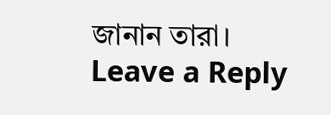জানান তারা।
Leave a Reply